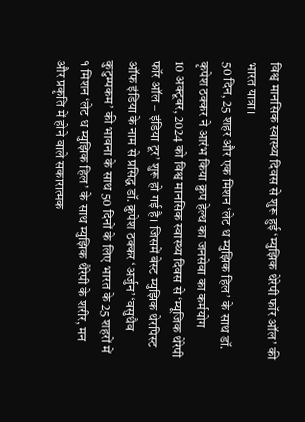विश्व मानसिक स्वास्थ्य दिवस से शुरू हुई ‘म्युझिक थेरेपी फॉर ऑल’ की भारत यात्रा।
50 दिन, 25 शहर और एक मिशन ‘लेट ध म्युझिक हिल’ के साथ डॉ. कृपेश ठक्कर ने आरंभ किया क्रुप हेल्थ का जनसेवा का कर्मयोग
10 अक्टूबर, 2024 को विश्व मानसिक स्वास्थ्य दिवस से ‘म्यूजिक थेरेपी फॉर ऑल – इंडिया टूर’ शुरू हो गई है। जिसमें बेस्ट म्युझिक थेरपिस्ट ऑफ इंडिया के नाम से प्रसिद्ध डॉ. क्रुपेश ठक्कर ‘अर्जुन’ ‘वसुधैव कुटुम्पकम’ की भावना के साथ 50 दिनों के लिए भारत के 25 शहरों में १ मिशन ‘लेट ध म्युझिक हिल’ के साथ म्युझिक थैरेपी के शरीर, मन और प्रकृति में होने वाले सकारात्मक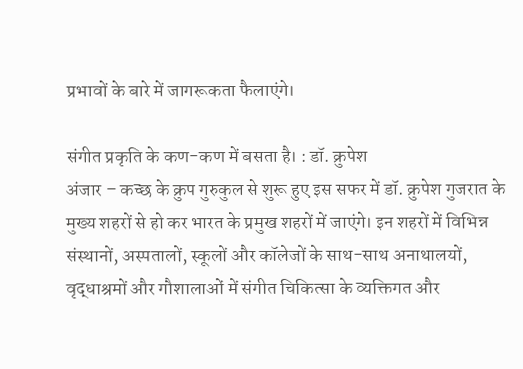प्रभावों के बारे में जागरूकता फैलाएंगे।

संगीत प्रकृति के कण-कण में बसता है। : डॉ. क्रुपेश
अंजार – कच्छ के क्रुप गुरुकुल से शुरू हुए इस सफर में डॉ. क्रुपेश गुजरात के मुख्य शहरों से हो कर भारत के प्रमुख शहरों में जाएंगे। इन शहरों में विभिन्न संस्थानों, अस्पतालों, स्कूलों और कॉलेजों के साथ-साथ अनाथालयों, वृद्धाश्रमों और गौशालाओं में संगीत चिकित्सा के व्यक्तिगत और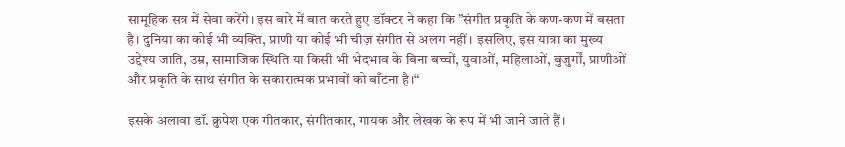सामूहिक सत्र में सेवा करेंगे। इस बारे में बात करते हुए डॉक्टर ने कहा कि ”संगीत प्रकृति के कण-कण में बसता है। दुनिया का कोई भी व्यक्ति, प्राणी या कोई भी चीज़ संगीत से अलग नहीं। इसलिए, इस यात्रा का मुख्य उद्देश्य जाति, उम्र, सामाजिक स्थिति या किसी भी भेदभाव के बिना बच्चों, युवाओं, महिलाओं, बुजुर्गों, प्राणीओं और प्रकृति के साथ संगीत के सकारात्मक प्रभावों को बाँटना है।“

इसके अलावा डॉ. क्रुपेश एक गीतकार, संगीतकार, गायक और लेखक के रूप में भी जाने जाते हैं।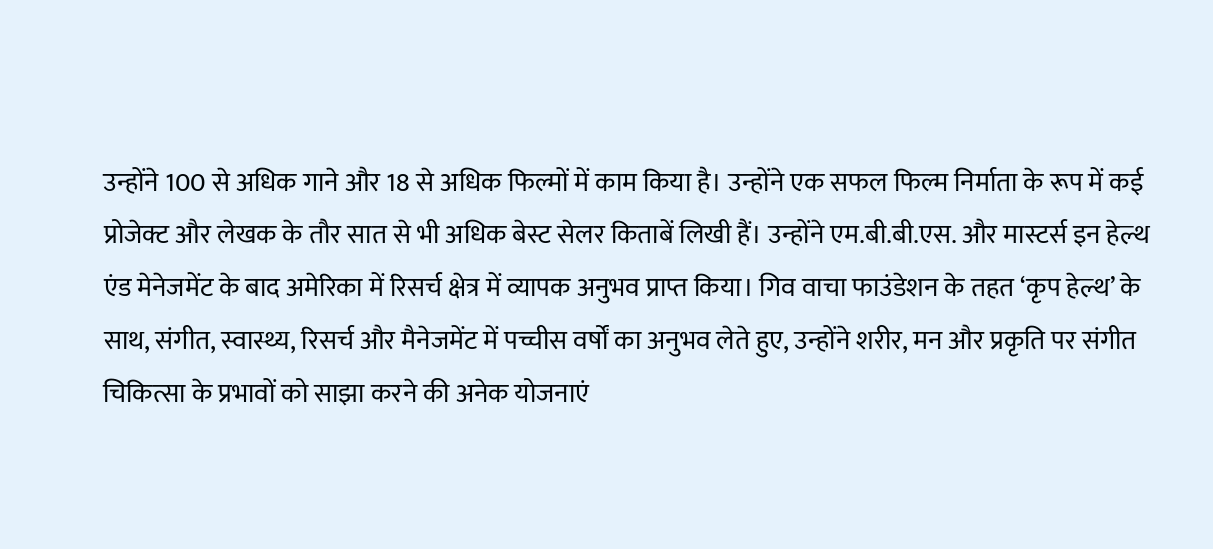उन्होंने 100 से अधिक गाने और 18 से अधिक फिल्मों में काम किया है। उन्होंने एक सफल फिल्म निर्माता के रूप में कई प्रोजेक्ट और लेखक के तौर सात से भी अधिक बेस्ट सेलर किताबें लिखी हैं। उन्होंने एम.बी.बी.एस. और मास्टर्स इन हेल्थ एंड मेनेजमेंट के बाद अमेरिका में रिसर्च क्षेत्र में व्यापक अनुभव प्राप्त किया। गिव वाचा फाउंडेशन के तहत ‘कृप हेल्थ’ के साथ, संगीत, स्वास्थ्य, रिसर्च और मैनेजमेंट में पच्चीस वर्षों का अनुभव लेते हुए, उन्होंने शरीर, मन और प्रकृति पर संगीत चिकित्सा के प्रभावों को साझा करने की अनेक योजनाएं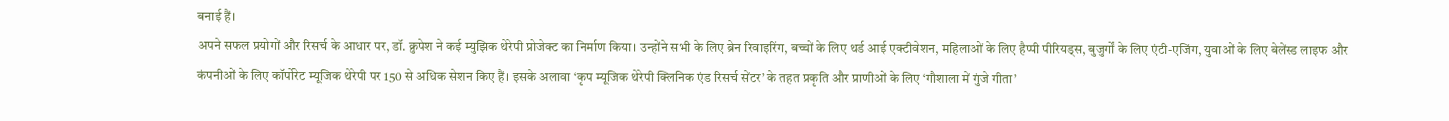बनाई हैं।
अपने सफल प्रयोगों और रिसर्च के आधार पर, डॉ. क्रुपेश ने कई म्युझिक थेरेपी प्रोजेक्ट का निर्माण किया। उन्होंने सभी के लिए ब्रेन रिवाइरिंग, बच्चों के लिए थर्ड आई एक्टीवेशन, महिलाओं के लिए हैप्पी पीरियड्स, बुजुर्गों के लिए एंटी-एजिंग, युवाओं के लिए बेलेंस्ड लाइफ और कंपनीओं के लिए कॉर्पोरेट म्यूजिक थेरेपी पर 150 से अधिक सेशन किए हैं। इसके अलावा ‘कृप म्यूजिक थेरेपी क्लिनिक एंड रिसर्च सेंटर’ के तहत प्रकृति और प्राणीओं के लिए ‘गौशाला में गुंजे गीता’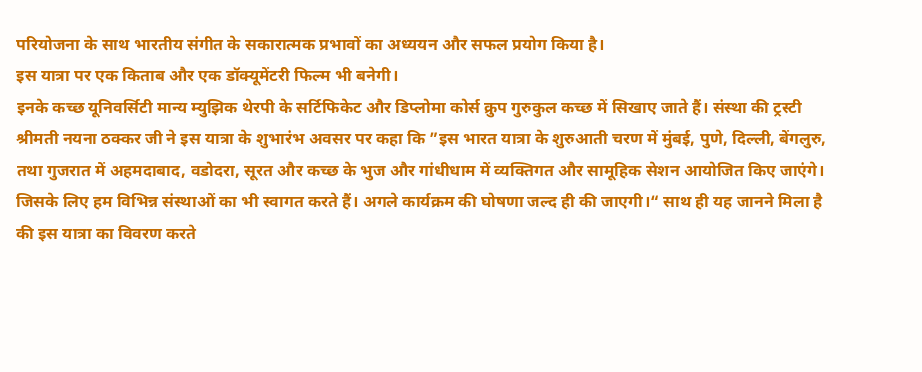परियोजना के साथ भारतीय संगीत के सकारात्मक प्रभावों का अध्ययन और सफल प्रयोग किया है।
इस यात्रा पर एक किताब और एक डॉक्यूमेंटरी फिल्म भी बनेगी।
इनके कच्छ यूनिवर्सिटी मान्य म्युझिक थेरपी के सर्टिफिकेट और डिप्लोमा कोर्स क्रुप गुरुकुल कच्छ में सिखाए जाते हैं। संस्था की ट्रस्टी श्रीमती नयना ठक्कर जी ने इस यात्रा के शुभारंभ अवसर पर कहा कि ”इस भारत यात्रा के शुरुआती चरण में मुंबई, पुणे, दिल्ली, बेंगलुरु, तथा गुजरात में अहमदाबाद, वडोदरा, सूरत और कच्छ के भुज और गांधीधाम में व्यक्तिगत और सामूहिक सेशन आयोजित किए जाएंगे। जिसके लिए हम विभिन्न संस्थाओं का भी स्वागत करते हैं। अगले कार्यक्रम की घोषणा जल्द ही की जाएगी।“ साथ ही यह जानने मिला है की इस यात्रा का विवरण करते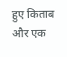हुए किताब और एक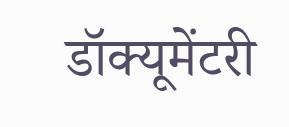डॉक्यूमेंटरी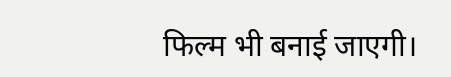फिल्म भी बनाई जाएगी।